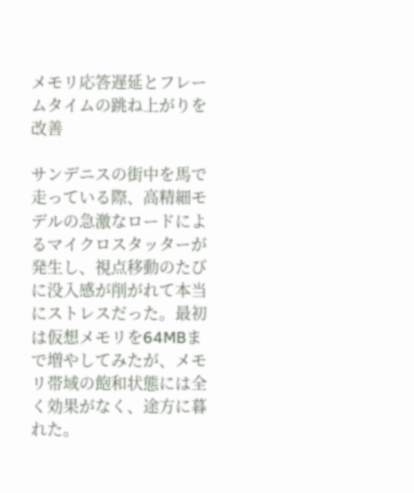メモリ応答遅延とフレームタイムの跳ね上がりを改善

サンデニスの街中を馬で走っている際、高精細モデルの急激なロードによるマイクロスタッターが発生し、視点移動のたびに没入感が削がれて本当にストレスだった。最初は仮想メモリを64MBまで増やしてみたが、メモリ帯域の飽和状態には全く効果がなく、途方に暮れた。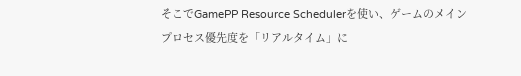そこでGamePP Resource Schedulerを使い、ゲームのメインプロセス優先度を「リアルタイム」に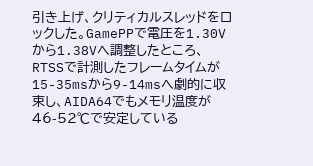引き上げ、クリティカルスレッドをロックした。GamePPで電圧を1.30Vから1.38Vへ調整したところ、RTSSで計測したフレームタイムが15-35msから9-14msへ劇的に収束し、AIDA64でもメモリ温度が46-52℃で安定している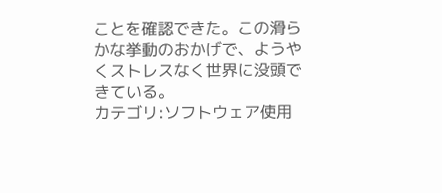ことを確認できた。この滑らかな挙動のおかげで、ようやくストレスなく世界に没頭できている。
カテゴリ:ソフトウェア使用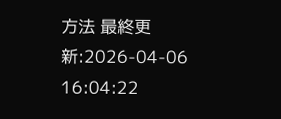方法 最終更新:2026-04-06 16:04:22